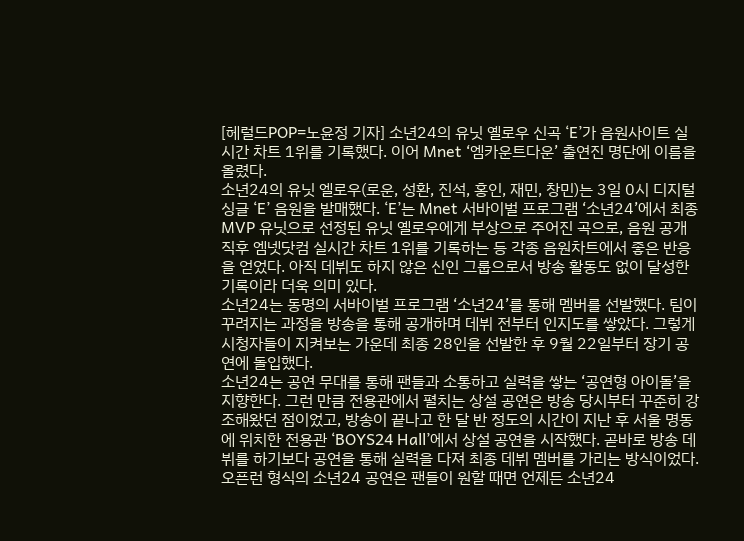[헤럴드POP=노윤정 기자] 소년24의 유닛 옐로우 신곡 ‘E’가 음원사이트 실시간 차트 1위를 기록했다. 이어 Mnet ‘엠카운트다운’ 출연진 명단에 이름을 올렸다.
소년24의 유닛 엘로우(로운, 성환, 진석, 홍인, 재민, 창민)는 3일 0시 디지털 싱글 ‘E’ 음원을 발매했다. ‘E’는 Mnet 서바이벌 프로그램 ‘소년24’에서 최종 MVP 유닛으로 선정된 유닛 옐로우에게 부상으로 주어진 곡으로, 음원 공개 직후 엠넷닷컴 실시간 차트 1위를 기록하는 등 각종 음원차트에서 좋은 반응을 얻었다. 아직 데뷔도 하지 않은 신인 그룹으로서 방송 활동도 없이 달성한 기록이라 더욱 의미 있다.
소년24는 동명의 서바이벌 프로그램 ‘소년24’를 통해 멤버를 선발했다. 팀이 꾸려지는 과정을 방송을 통해 공개하며 데뷔 전부터 인지도를 쌓았다. 그렇게 시청자들이 지켜보는 가운데 최종 28인을 선발한 후 9월 22일부터 장기 공연에 돌입했다.
소년24는 공연 무대를 통해 팬들과 소통하고 실력을 쌓는 ‘공연형 아이돌’을 지향한다. 그런 만큼 전용관에서 펼치는 상설 공연은 방송 당시부터 꾸준히 강조해왔던 점이었고, 방송이 끝나고 한 달 반 정도의 시간이 지난 후 서울 명동에 위치한 전용관 ‘BOYS24 Hall’에서 상설 공연을 시작했다. 곧바로 방송 데뷔를 하기보다 공연을 통해 실력을 다져 최종 데뷔 멤버를 가리는 방식이었다.
오픈런 형식의 소년24 공연은 팬들이 원할 때면 언제든 소년24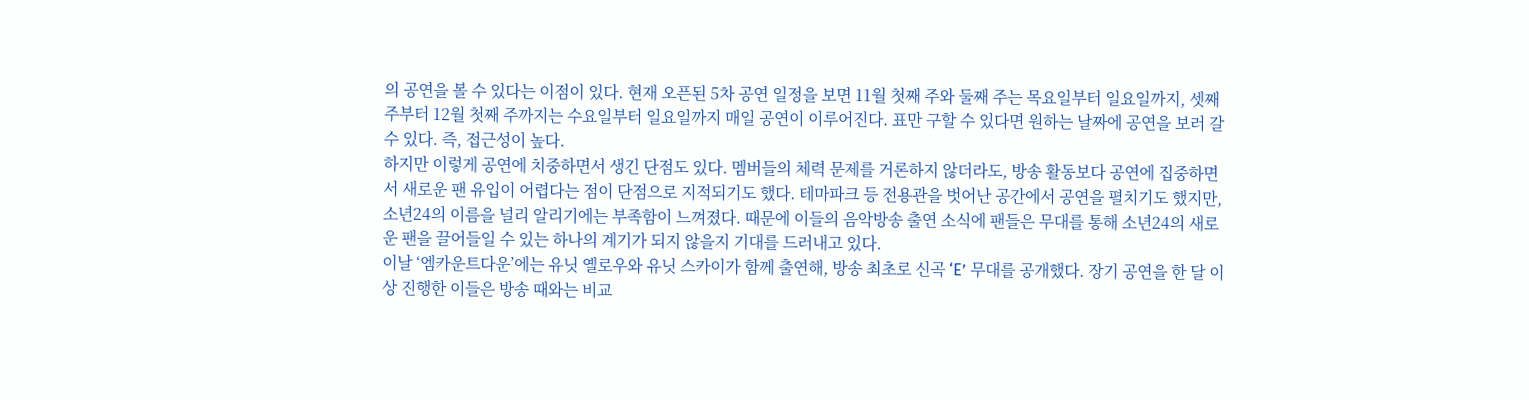의 공연을 볼 수 있다는 이점이 있다. 현재 오픈된 5차 공연 일정을 보면 11월 첫째 주와 둘째 주는 목요일부터 일요일까지, 셋째 주부터 12월 첫째 주까지는 수요일부터 일요일까지 매일 공연이 이루어진다. 표만 구할 수 있다면 원하는 날짜에 공연을 보러 갈 수 있다. 즉, 접근성이 높다.
하지만 이렇게 공연에 치중하면서 생긴 단점도 있다. 멤버들의 체력 문제를 거론하지 않더라도, 방송 활동보다 공연에 집중하면서 새로운 팬 유입이 어렵다는 점이 단점으로 지적되기도 했다. 테마파크 등 전용관을 벗어난 공간에서 공연을 펼치기도 했지만, 소년24의 이름을 널리 알리기에는 부족함이 느껴졌다. 때문에 이들의 음악방송 출연 소식에 팬들은 무대를 통해 소년24의 새로운 팬을 끌어들일 수 있는 하나의 계기가 되지 않을지 기대를 드러내고 있다.
이날 ‘엠카운트다운’에는 유닛 옐로우와 유닛 스카이가 함께 출연해, 방송 최초로 신곡 ‘E’ 무대를 공개했다. 장기 공연을 한 달 이상 진행한 이들은 방송 때와는 비교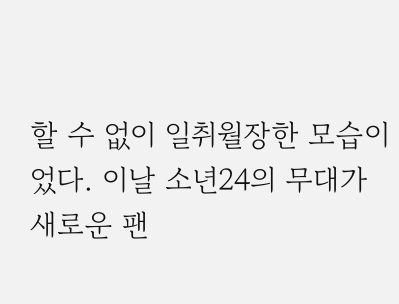할 수 없이 일취월장한 모습이었다. 이날 소년24의 무대가 새로운 팬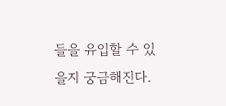들을 유입할 수 있을지 궁금해진다.